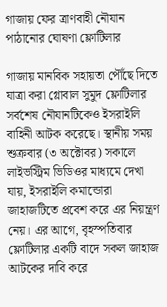গাজায় ফের ত্রাণবাহী নৌযান পাঠানোর ঘোষণা ফ্লোটিলার

গাজায় মানবিক সহায়তা পৌঁছে দিতে যাত্রা করা গ্লোবাল সুমুদ ফ্লোটিলার সর্বশেষ নৌযানটিকেও ইসরাইলি বাহিনী আটক করেছে। স্থানীয় সময় শুক্রবার (৩ অক্টোবর) সকালে লাইভস্ট্রিম ভিডিওর মাধ্যমে দেখা যায়, ইসরাইলি কমান্ডোরা জাহাজটিতে প্রবেশ করে এর নিয়ন্ত্রণ নেয়। এর আগে, বৃহস্পতিবার ফ্লোটিলার একটি বাদে সকল জাহাজ আটকের দাবি করে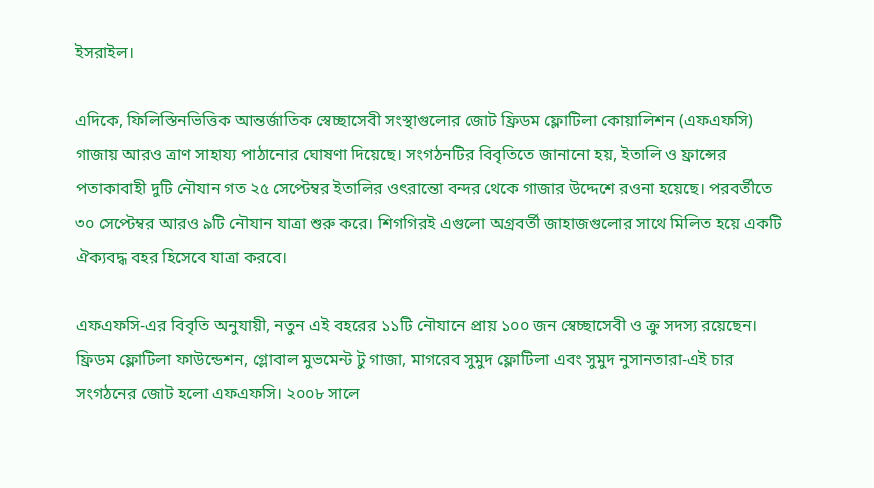ইসরাইল।

এদিকে, ফিলিস্তিনভিত্তিক আন্তর্জাতিক স্বেচ্ছাসেবী সংস্থাগুলোর জোট ফ্রিডম ফ্লোটিলা কোয়ালিশন (এফএফসি) গাজায় আরও ত্রাণ সাহায্য পাঠানোর ঘোষণা দিয়েছে। সংগঠনটির বিবৃতিতে জানানো হয়, ইতালি ও ফ্রান্সের পতাকাবাহী দুটি নৌযান গত ২৫ সেপ্টেম্বর ইতালির ওৎরান্তো বন্দর থেকে গাজার উদ্দেশে রওনা হয়েছে। পরবর্তীতে ৩০ সেপ্টেম্বর আরও ৯টি নৌযান যাত্রা শুরু করে। শিগগিরই এগুলো অগ্রবর্তী জাহাজগুলোর সাথে মিলিত হয়ে একটি ঐক্যবদ্ধ বহর হিসেবে যাত্রা করবে।

এফএফসি-এর বিবৃতি অনুযায়ী, নতুন এই বহরের ১১টি নৌযানে প্রায় ১০০ জন স্বেচ্ছাসেবী ও ক্রু সদস্য রয়েছেন। ফ্রিডম ফ্লোটিলা ফাউন্ডেশন, গ্লোবাল মুভমেন্ট টু গাজা, মাগরেব সুমুদ ফ্লোটিলা এবং সুমুদ নুসানতারা-এই চার সংগঠনের জোট হলো এফএফসি। ২০০৮ সালে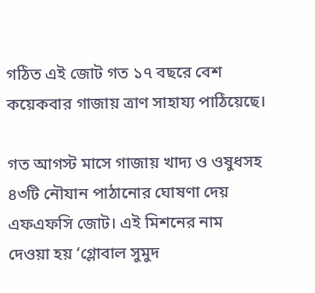গঠিত এই জোট গত ১৭ বছরে বেশ কয়েকবার গাজায় ত্রাণ সাহায্য পাঠিয়েছে।

গত আগস্ট মাসে গাজায় খাদ্য ও ওষুধসহ ৪৩টি নৌযান পাঠানোর ঘোষণা দেয় এফএফসি জোট। এই মিশনের নাম দেওয়া হয় ‌‌‘গ্লোবাল সুমুদ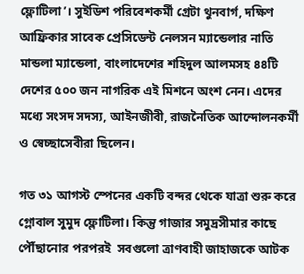ফ্লোটিলা’। সুইডিশ পরিবেশকর্মী গ্রেটা থুনবার্গ, দক্ষিণ আফ্রিকার সাবেক প্রেসিডেন্ট নেলসন ম্যান্ডেলার নাতি মান্ডলা ম্যান্ডেলা, বাংলাদেশের শহিদুল আলমসহ ৪৪টি দেশের ৫০০ জন নাগরিক এই মিশনে অংশ নেন। এদের মধ্যে সংসদ সদস্য, আইনজীবী, রাজনৈতিক আন্দোলনকর্মী ও স্বেচ্ছাসেবীরা ছিলেন।

গত ৩১ আগস্ট স্পেনের একটি বন্দর থেকে যাত্রা শুরু করে গ্লোবাল সুমুদ ফ্লোটিলা। কিন্তু গাজার সমুদ্রসীমার কাছে পৌঁছানোর পরপরই  সবগুলো ত্রাণবাহী জাহাজকে আটক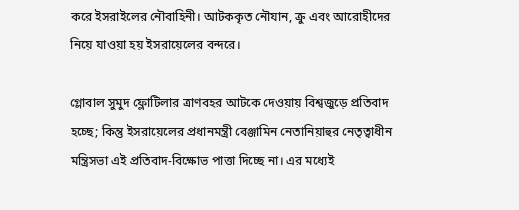করে ইসরাইলের নৌবাহিনী। আটককৃত নৌযান, ক্রু এবং আরোহীদের নিয়ে যাওয়া হয় ইসরায়েলের বন্দরে।

গ্লোবাল সুমুদ ফ্লোটিলার ত্রাণবহর আটকে দেওয়ায় বিশ্বজুড়ে প্রতিবাদ হচ্ছে; কিন্তু ইসরায়েলের প্রধানমন্ত্রী বেঞ্জামিন নেতানিয়াহুর নেতৃত্বাধীন মন্ত্রিসভা এই প্রতিবাদ-বিক্ষোভ পাত্তা দিচ্ছে না। এর মধ্যেই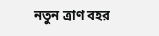নতুন ত্রাণ বহর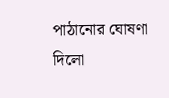পাঠানোর ঘোষণা দিলো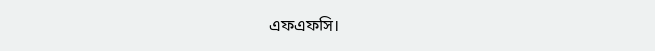এফএফসি।